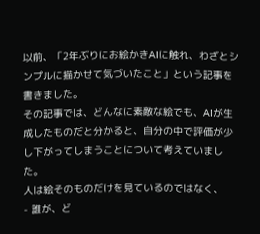以前、「2年ぶりにお絵かきAIに触れ、わざとシンプルに描かせて気づいたこと」という記事を書きました。
その記事では、どんなに素敵な絵でも、AIが生成したものだと分かると、自分の中で評価が少し下がってしまうことについて考えていました。
人は絵そのものだけを見ているのではなく、
- 誰が、ど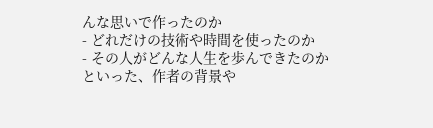んな思いで作ったのか
- どれだけの技術や時間を使ったのか
- その人がどんな人生を歩んできたのか
といった、作者の背景や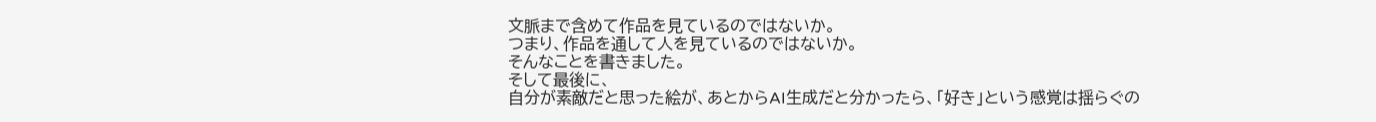文脈まで含めて作品を見ているのではないか。
つまり、作品を通して人を見ているのではないか。
そんなことを書きました。
そして最後に、
自分が素敵だと思った絵が、あとからAI生成だと分かったら、「好き」という感覚は揺らぐの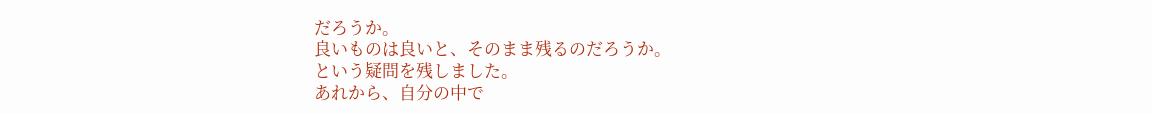だろうか。
良いものは良いと、そのまま残るのだろうか。
という疑問を残しました。
あれから、自分の中で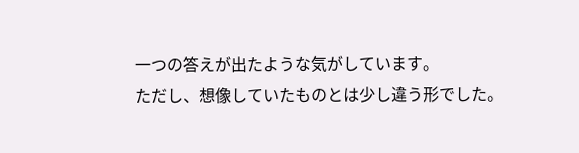一つの答えが出たような気がしています。
ただし、想像していたものとは少し違う形でした。